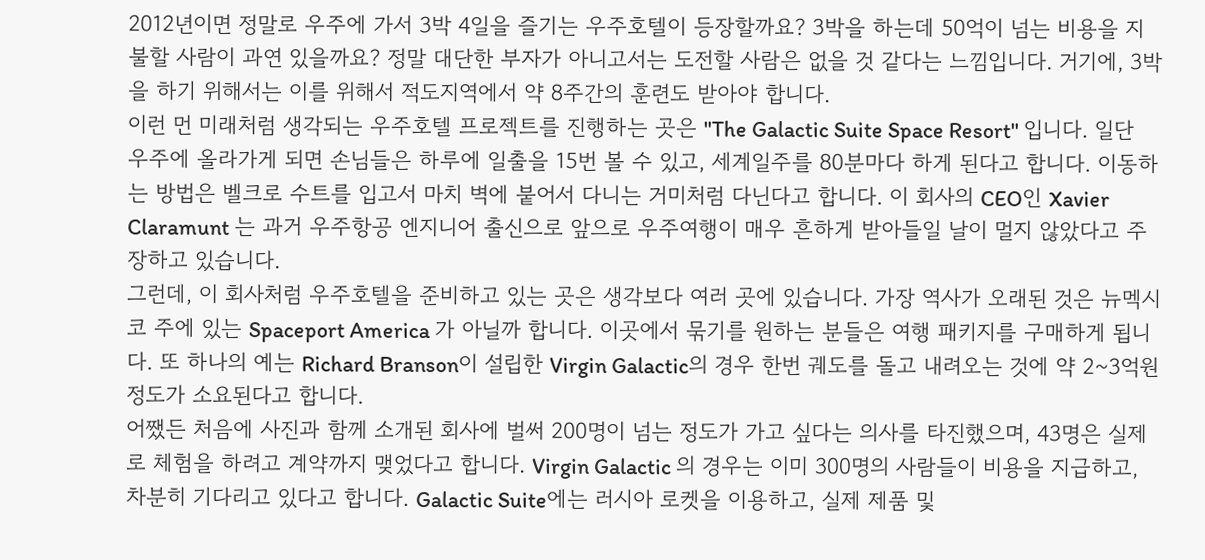2012년이면 정말로 우주에 가서 3박 4일을 즐기는 우주호텔이 등장할까요? 3박을 하는데 50억이 넘는 비용을 지불할 사람이 과연 있을까요? 정말 대단한 부자가 아니고서는 도전할 사람은 없을 것 같다는 느낌입니다. 거기에, 3박을 하기 위해서는 이를 위해서 적도지역에서 약 8주간의 훈련도 받아야 합니다.
이런 먼 미래처럼 생각되는 우주호텔 프로젝트를 진행하는 곳은 "The Galactic Suite Space Resort" 입니다. 일단 우주에 올라가게 되면 손님들은 하루에 일출을 15번 볼 수 있고, 세계일주를 80분마다 하게 된다고 합니다. 이동하는 방법은 벨크로 수트를 입고서 마치 벽에 붙어서 다니는 거미처럼 다닌다고 합니다. 이 회사의 CEO인 Xavier Claramunt 는 과거 우주항공 엔지니어 출신으로 앞으로 우주여행이 매우 흔하게 받아들일 날이 멀지 않았다고 주장하고 있습니다.
그런데, 이 회사처럼 우주호텔을 준비하고 있는 곳은 생각보다 여러 곳에 있습니다. 가장 역사가 오래된 것은 뉴멕시코 주에 있는 Spaceport America 가 아닐까 합니다. 이곳에서 묶기를 원하는 분들은 여행 패키지를 구매하게 됩니다. 또 하나의 예는 Richard Branson이 설립한 Virgin Galactic의 경우 한번 궤도를 돌고 내려오는 것에 약 2~3억원 정도가 소요된다고 합니다.
어쨌든 처음에 사진과 함께 소개된 회사에 벌써 200명이 넘는 정도가 가고 싶다는 의사를 타진했으며, 43명은 실제로 체험을 하려고 계약까지 맺었다고 합니다. Virgin Galactic 의 경우는 이미 300명의 사람들이 비용을 지급하고, 차분히 기다리고 있다고 합니다. Galactic Suite에는 러시아 로켓을 이용하고, 실제 제품 및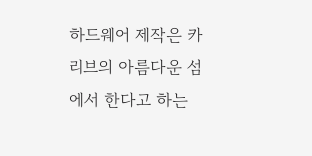하드웨어 제작은 카리브의 아름다운 섬에서 한다고 하는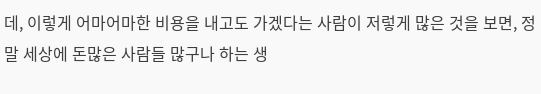데, 이렇게 어마어마한 비용을 내고도 가겠다는 사람이 저렇게 많은 것을 보면, 정말 세상에 돈많은 사람들 많구나 하는 생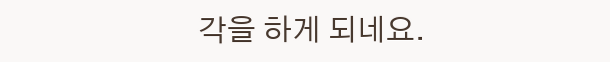각을 하게 되네요.